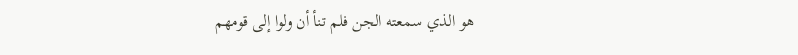هو الذي سمعته الجن فلم تنأ أن ولوا إلى قومهم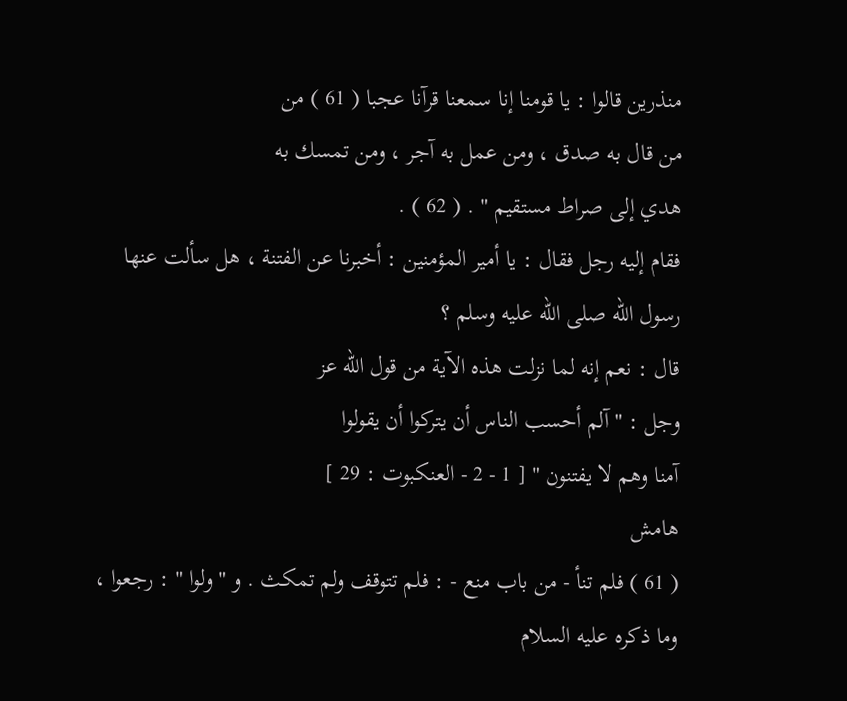منذرين قالوا : يا قومنا إنا سمعنا قرآنا عجبا ( 61 ) من
من قال به صدق ، ومن عمل به آجر ، ومن تمسك به
هدي إلى صراط مستقيم " . ( 62 ) .
فقام إليه رجل فقال : يا أمير المؤمنين : أخبرنا عن الفتنة ، هل سألت عنها
رسول الله صلى الله عليه وسلم ؟
قال : نعم إنه لما نزلت هذه الآية من قول الله عز
وجل : " آلم أحسب الناس أن يتركوا أن يقولوا
آمنا وهم لا يفتنون " [ 1 - 2 - العنكبوت : 29 ]
هامش
( 61 ) فلم تنأ - من باب منع - : فلم تتوقف ولم تمكث . و " ولوا " : رجعوا ،
وما ذكره عليه السلام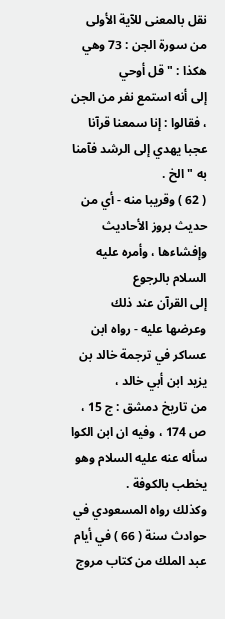نقل بالمعنى للآية الأولى من سورة الجن : 73 وهي هكذا : " قل أوحي
إلى أنه استمع نفر من الجن ، فقالوا : إنا سمعنا قرآنا عجبا يهدي إلى الرشد فآمنا به " الخ .
( 62 ) وقريبا منه - أي من حديث بروز الأحاديث وإفشاءها ، وأمره عليه السلام بالرجوع
إلى القرآن عند ذلك وعرضها عليه - رواه ابن عساكر في ترجمة خالد بن يزيد ابن أبي خالد ،
من تاريخ دمشق : ج 15 ، ص 174 ، وفيه ان ابن الكوا سأله عنه عليه السلام وهو
يخطب بالكوفة .
وكذلك رواه المسعودي في حوادث سنة ( 66 ) في أيام عبد الملك من كتاب مروج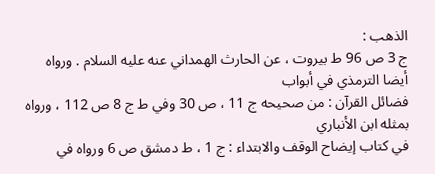الذهب :
ج 3 ص 96 ط بيروت ، عن الحارث الهمداني عنه عليه السلام . ورواه أيضا الترمذي في أبواب
فضائل القرآن : من صحيحه ج 11 ، ص 30 وفي ط ج 8 ص 112 ، ورواه بمثله ابن الأنباري
في كتاب إيضاح الوقف والابتداء : ج 1 ، ط دمشق ص 6 ورواه في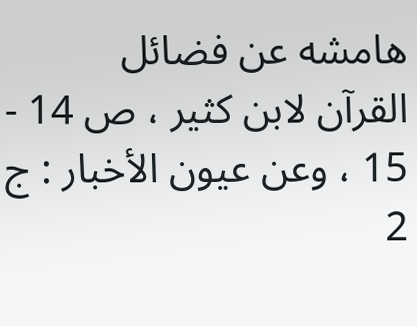هامشه عن فضائل
القرآن لابن كثير ، ص 14 - 15 ، وعن عيون الأخبار : ج 2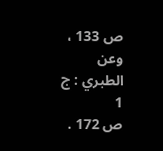ص 133 ، وعن الطبري : ج 1
ص 172 .